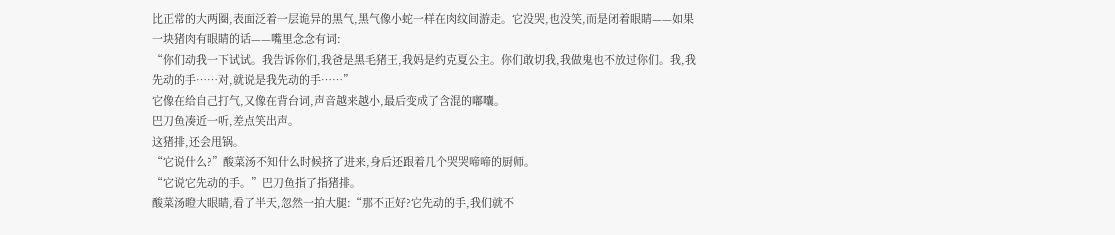比正常的大两圈,表面泛着一层诡异的黑气,黑气像小蛇一样在肉纹间游走。它没哭,也没笑,而是闭着眼睛——如果一块猪肉有眼睛的话——嘴里念念有词:
“你们动我一下试试。我告诉你们,我爸是黑毛猪王,我妈是约克夏公主。你们敢切我,我做鬼也不放过你们。我,我先动的手……对,就说是我先动的手……”
它像在给自己打气,又像在背台词,声音越来越小,最后变成了含混的嘟囔。
巴刀鱼凑近一听,差点笑出声。
这猪排,还会甩锅。
“它说什么?”酸菜汤不知什么时候挤了进来,身后还跟着几个哭哭啼啼的厨师。
“它说它先动的手。”巴刀鱼指了指猪排。
酸菜汤瞪大眼睛,看了半天,忽然一拍大腿:“那不正好?它先动的手,我们就不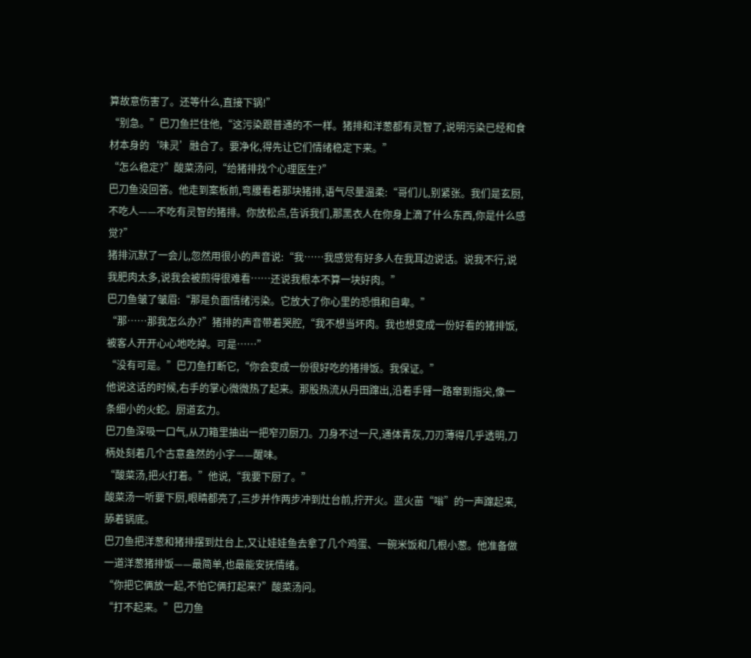算故意伤害了。还等什么,直接下锅!”
“别急。”巴刀鱼拦住他,“这污染跟普通的不一样。猪排和洋葱都有灵智了,说明污染已经和食材本身的‘味灵’融合了。要净化,得先让它们情绪稳定下来。”
“怎么稳定?”酸菜汤问,“给猪排找个心理医生?”
巴刀鱼没回答。他走到案板前,弯腰看着那块猪排,语气尽量温柔:“哥们儿,别紧张。我们是玄厨,不吃人——不吃有灵智的猪排。你放松点,告诉我们,那黑衣人在你身上滴了什么东西,你是什么感觉?”
猪排沉默了一会儿,忽然用很小的声音说:“我……我感觉有好多人在我耳边说话。说我不行,说我肥肉太多,说我会被煎得很难看……还说我根本不算一块好肉。”
巴刀鱼皱了皱眉:“那是负面情绪污染。它放大了你心里的恐惧和自卑。”
“那……那我怎么办?”猪排的声音带着哭腔,“我不想当坏肉。我也想变成一份好看的猪排饭,被客人开开心心地吃掉。可是……”
“没有可是。”巴刀鱼打断它,“你会变成一份很好吃的猪排饭。我保证。”
他说这话的时候,右手的掌心微微热了起来。那股热流从丹田蹿出,沿着手臂一路窜到指尖,像一条细小的火蛇。厨道玄力。
巴刀鱼深吸一口气,从刀箱里抽出一把窄刃厨刀。刀身不过一尺,通体青灰,刀刃薄得几乎透明,刀柄处刻着几个古意盎然的小字——醒味。
“酸菜汤,把火打着。”他说,“我要下厨了。”
酸菜汤一听要下厨,眼睛都亮了,三步并作两步冲到灶台前,拧开火。蓝火苗“嗡”的一声蹿起来,舔着锅底。
巴刀鱼把洋葱和猪排摆到灶台上,又让娃娃鱼去拿了几个鸡蛋、一碗米饭和几根小葱。他准备做一道洋葱猪排饭——最简单,也最能安抚情绪。
“你把它俩放一起,不怕它俩打起来?”酸菜汤问。
“打不起来。”巴刀鱼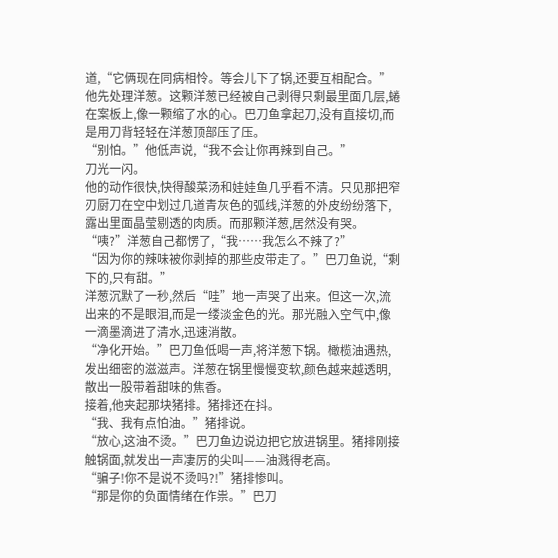道,“它俩现在同病相怜。等会儿下了锅,还要互相配合。”
他先处理洋葱。这颗洋葱已经被自己剥得只剩最里面几层,蜷在案板上,像一颗缩了水的心。巴刀鱼拿起刀,没有直接切,而是用刀背轻轻在洋葱顶部压了压。
“别怕。”他低声说,“我不会让你再辣到自己。”
刀光一闪。
他的动作很快,快得酸菜汤和娃娃鱼几乎看不清。只见那把窄刃厨刀在空中划过几道青灰色的弧线,洋葱的外皮纷纷落下,露出里面晶莹剔透的肉质。而那颗洋葱,居然没有哭。
“咦?”洋葱自己都愣了,“我……我怎么不辣了?”
“因为你的辣味被你剥掉的那些皮带走了。”巴刀鱼说,“剩下的,只有甜。”
洋葱沉默了一秒,然后“哇”地一声哭了出来。但这一次,流出来的不是眼泪,而是一缕淡金色的光。那光融入空气中,像一滴墨滴进了清水,迅速消散。
“净化开始。”巴刀鱼低喝一声,将洋葱下锅。橄榄油遇热,发出细密的滋滋声。洋葱在锅里慢慢变软,颜色越来越透明,散出一股带着甜味的焦香。
接着,他夹起那块猪排。猪排还在抖。
“我、我有点怕油。”猪排说。
“放心,这油不烫。”巴刀鱼边说边把它放进锅里。猪排刚接触锅面,就发出一声凄厉的尖叫——油溅得老高。
“骗子!你不是说不烫吗?!”猪排惨叫。
“那是你的负面情绪在作祟。”巴刀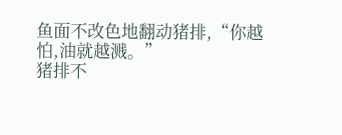鱼面不改色地翻动猪排,“你越怕,油就越溅。”
猪排不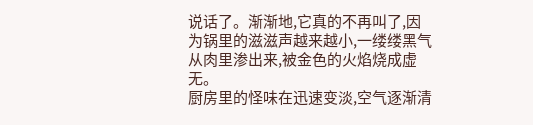说话了。渐渐地,它真的不再叫了,因为锅里的滋滋声越来越小,一缕缕黑气从肉里渗出来,被金色的火焰烧成虚无。
厨房里的怪味在迅速变淡,空气逐渐清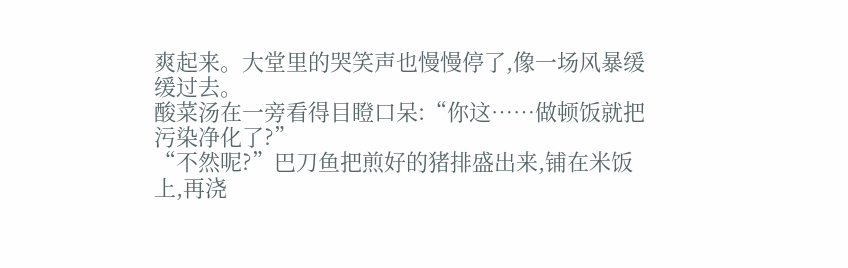爽起来。大堂里的哭笑声也慢慢停了,像一场风暴缓缓过去。
酸菜汤在一旁看得目瞪口呆:“你这……做顿饭就把污染净化了?”
“不然呢?”巴刀鱼把煎好的猪排盛出来,铺在米饭上,再浇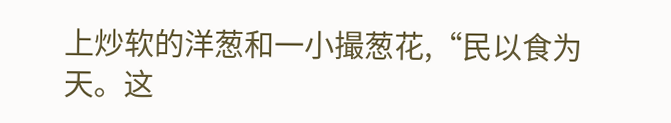上炒软的洋葱和一小撮葱花,“民以食为天。这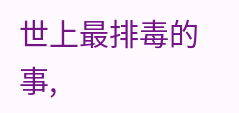世上最排毒的事,